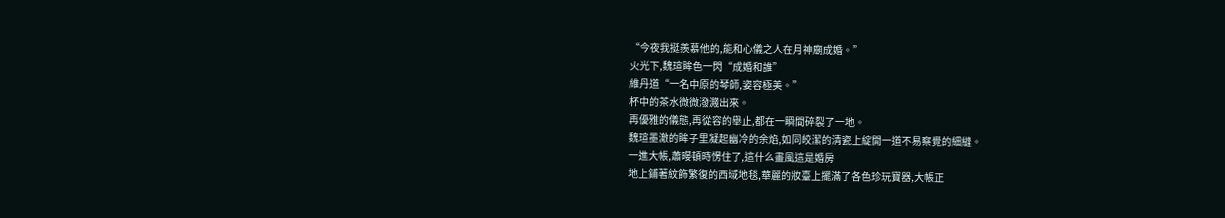“今夜我挺羨慕他的,能和心儀之人在月神廟成婚。”
火光下,魏瑄眸色一閃“成婚和誰”
維丹道“一名中原的琴師,姿容極美。”
杯中的茶水微微潑濺出來。
再優雅的儀態,再從容的舉止,都在一瞬間碎裂了一地。
魏瑄墨澈的眸子里凝起幽冷的余焰,如同皎潔的清瓷上綻開一道不易察覺的細縫。
一進大帳,蕭暥頓時愣住了,這什么畫風這是婚房
地上鋪著紋飾繁復的西域地毯,華麗的妝臺上擺滿了各色珍玩寶器,大帳正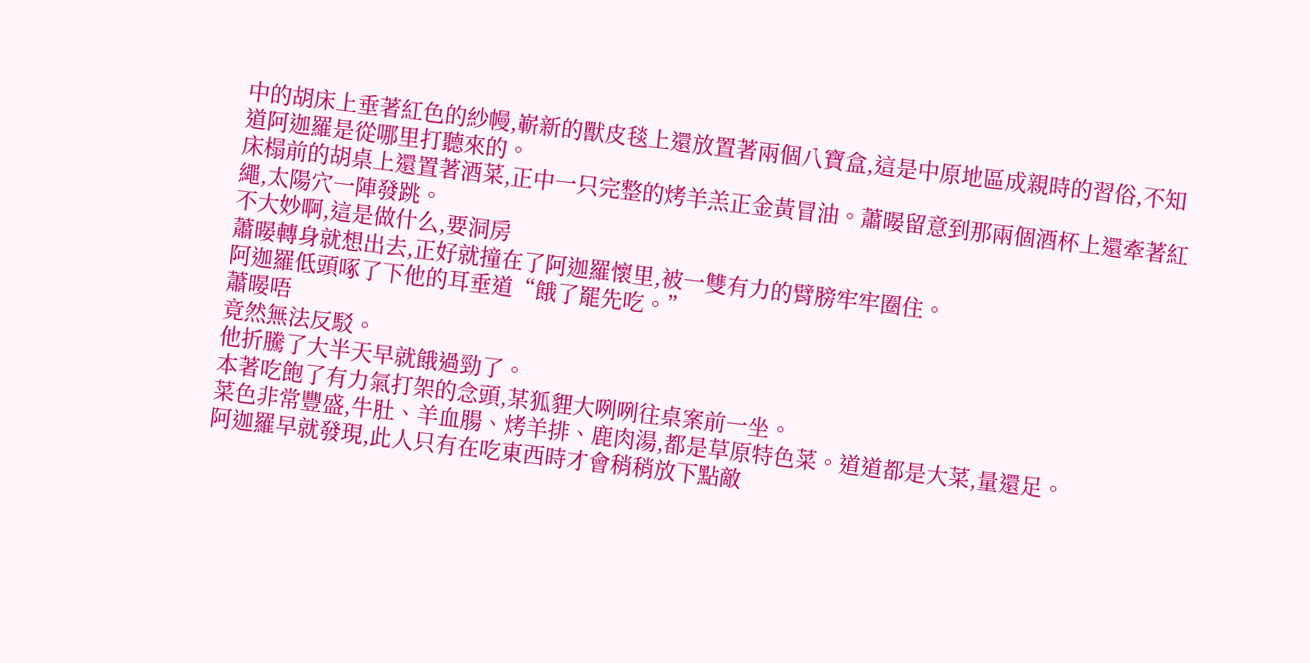中的胡床上垂著紅色的紗幔,嶄新的獸皮毯上還放置著兩個八寶盒,這是中原地區成親時的習俗,不知道阿迦羅是從哪里打聽來的。
床榻前的胡桌上還置著酒菜,正中一只完整的烤羊羔正金黃冒油。蕭暥留意到那兩個酒杯上還牽著紅繩,太陽穴一陣發跳。
不大妙啊,這是做什么,要洞房
蕭暥轉身就想出去,正好就撞在了阿迦羅懷里,被一雙有力的臂膀牢牢圈住。
阿迦羅低頭啄了下他的耳垂道“餓了罷先吃。”
蕭暥唔
竟然無法反駁。
他折騰了大半天早就餓過勁了。
本著吃飽了有力氣打架的念頭,某狐貍大咧咧往桌案前一坐。
菜色非常豐盛,牛肚、羊血腸、烤羊排、鹿肉湯,都是草原特色菜。道道都是大菜,量還足。
阿迦羅早就發現,此人只有在吃東西時才會稍稍放下點敵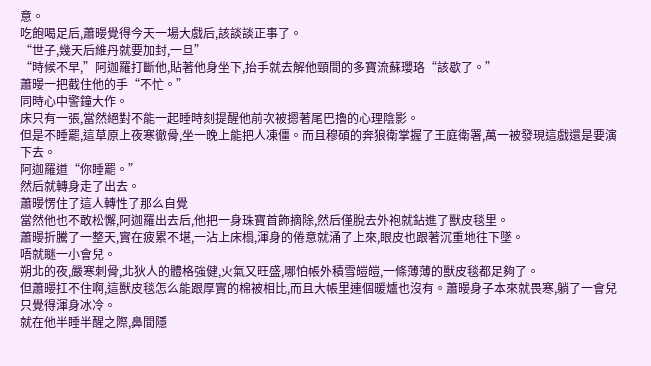意。
吃飽喝足后,蕭暥覺得今天一場大戲后,該談談正事了。
“世子,幾天后維丹就要加封,一旦”
“時候不早,”阿迦羅打斷他,貼著他身坐下,抬手就去解他頸間的多寶流蘇瓔珞“該歇了。”
蕭暥一把截住他的手“不忙。”
同時心中警鐘大作。
床只有一張,當然絕對不能一起睡時刻提醒他前次被摁著尾巴擼的心理陰影。
但是不睡罷,這草原上夜寒徹骨,坐一晚上能把人凍僵。而且穆碩的奔狼衛掌握了王庭衛署,萬一被發現這戲還是要演下去。
阿迦羅道“你睡罷。”
然后就轉身走了出去。
蕭暥愣住了這人轉性了那么自覺
當然他也不敢松懈,阿迦羅出去后,他把一身珠寶首飾摘除,然后僅脫去外袍就鉆進了獸皮毯里。
蕭暥折騰了一整天,實在疲累不堪,一沾上床榻,渾身的倦意就涌了上來,眼皮也跟著沉重地往下墜。
唔就瞇一小會兒。
朔北的夜,嚴寒刺骨,北狄人的體格強健,火氣又旺盛,哪怕帳外積雪皚皚,一條薄薄的獸皮毯都足夠了。
但蕭暥扛不住啊,這獸皮毯怎么能跟厚實的棉被相比,而且大帳里連個暖爐也沒有。蕭暥身子本來就畏寒,躺了一會兒只覺得渾身冰冷。
就在他半睡半醒之際,鼻間隱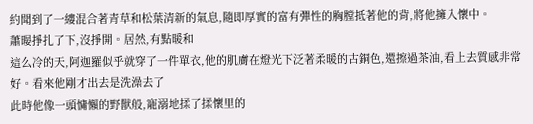約聞到了一縷混合著青草和松葉清新的氣息,隨即厚實的富有彈性的胸膛抵著他的背,將他擁入懷中。
蕭暥掙扎了下,沒掙開。居然,有點暖和
這么冷的天,阿迦羅似乎就穿了一件單衣,他的肌膚在燈光下泛著柔暖的古銅色,還擦過茶油,看上去質感非常好。看來他剛才出去是洗澡去了
此時他像一頭慵懶的野獸般,寵溺地揉了揉懷里的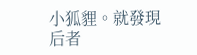小狐貍。就發現后者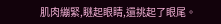肌肉繃緊,瞇起眼睛,還挑起了眼尾。